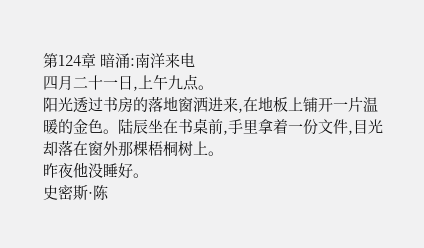第124章 暗涌:南洋来电
四月二十一日,上午九点。
阳光透过书房的落地窗洒进来,在地板上铺开一片温暖的金色。陆辰坐在书桌前,手里拿着一份文件,目光却落在窗外那棵梧桐树上。
昨夜他没睡好。
史密斯·陈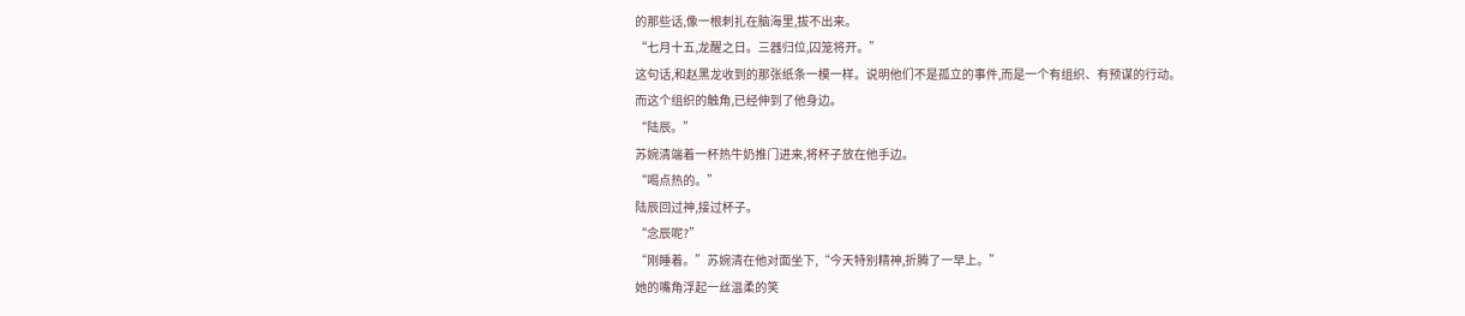的那些话,像一根刺扎在脑海里,拔不出来。
“七月十五,龙醒之日。三器归位,囚笼将开。”
这句话,和赵黑龙收到的那张纸条一模一样。说明他们不是孤立的事件,而是一个有组织、有预谋的行动。
而这个组织的触角,已经伸到了他身边。
“陆辰。”
苏婉清端着一杯热牛奶推门进来,将杯子放在他手边。
“喝点热的。”
陆辰回过神,接过杯子。
“念辰呢?”
“刚睡着。”苏婉清在他对面坐下,“今天特别精神,折腾了一早上。”
她的嘴角浮起一丝温柔的笑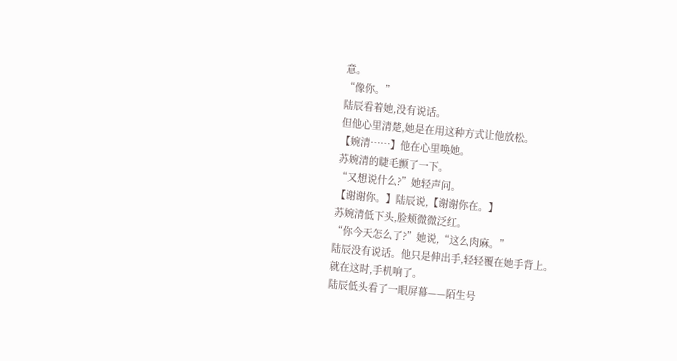意。
“像你。”
陆辰看着她,没有说话。
但他心里清楚,她是在用这种方式让他放松。
【婉清……】他在心里唤她。
苏婉清的睫毛颤了一下。
“又想说什么?”她轻声问。
【谢谢你。】陆辰说,【谢谢你在。】
苏婉清低下头,脸颊微微泛红。
“你今天怎么了?”她说,“这么肉麻。”
陆辰没有说话。他只是伸出手,轻轻覆在她手背上。
就在这时,手机响了。
陆辰低头看了一眼屏幕——陌生号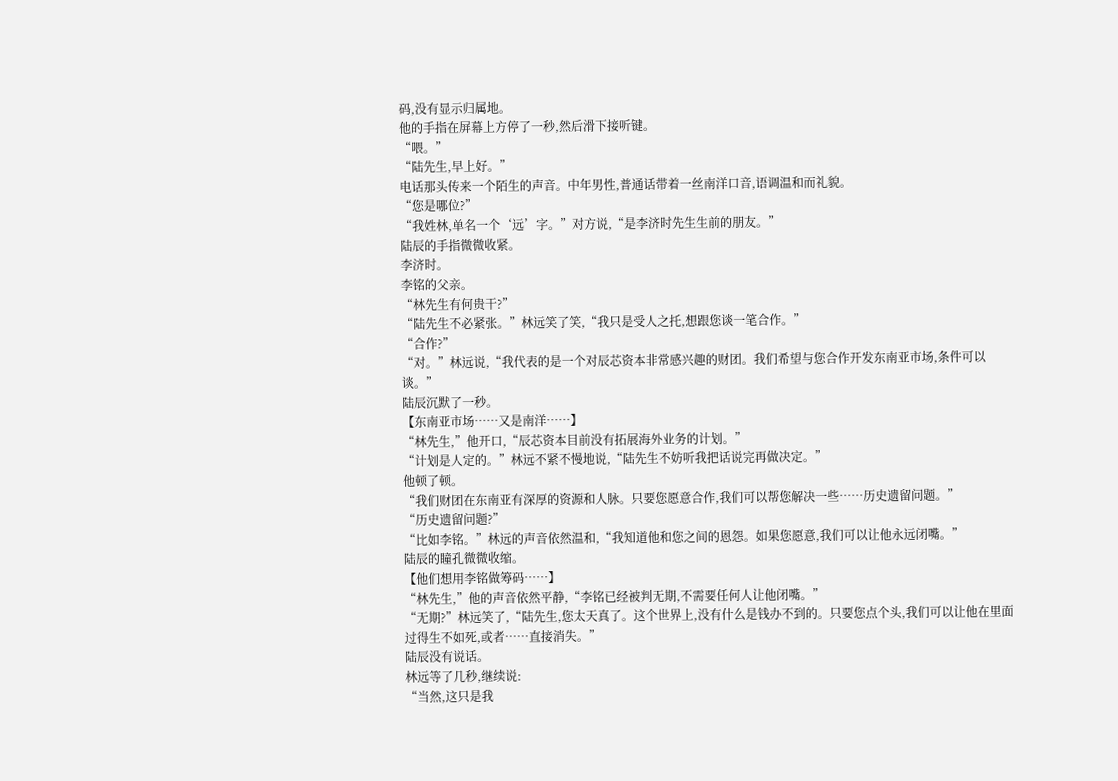码,没有显示归属地。
他的手指在屏幕上方停了一秒,然后滑下接听键。
“喂。”
“陆先生,早上好。”
电话那头传来一个陌生的声音。中年男性,普通话带着一丝南洋口音,语调温和而礼貌。
“您是哪位?”
“我姓林,单名一个‘远’字。”对方说,“是李济时先生生前的朋友。”
陆辰的手指微微收紧。
李济时。
李铭的父亲。
“林先生有何贵干?”
“陆先生不必紧张。”林远笑了笑,“我只是受人之托,想跟您谈一笔合作。”
“合作?”
“对。”林远说,“我代表的是一个对辰芯资本非常感兴趣的财团。我们希望与您合作开发东南亚市场,条件可以谈。”
陆辰沉默了一秒。
【东南亚市场……又是南洋……】
“林先生,”他开口,“辰芯资本目前没有拓展海外业务的计划。”
“计划是人定的。”林远不紧不慢地说,“陆先生不妨听我把话说完再做决定。”
他顿了顿。
“我们财团在东南亚有深厚的资源和人脉。只要您愿意合作,我们可以帮您解决一些……历史遗留问题。”
“历史遗留问题?”
“比如李铭。”林远的声音依然温和,“我知道他和您之间的恩怨。如果您愿意,我们可以让他永远闭嘴。”
陆辰的瞳孔微微收缩。
【他们想用李铭做筹码……】
“林先生,”他的声音依然平静,“李铭已经被判无期,不需要任何人让他闭嘴。”
“无期?”林远笑了,“陆先生,您太天真了。这个世界上,没有什么是钱办不到的。只要您点个头,我们可以让他在里面过得生不如死,或者……直接消失。”
陆辰没有说话。
林远等了几秒,继续说:
“当然,这只是我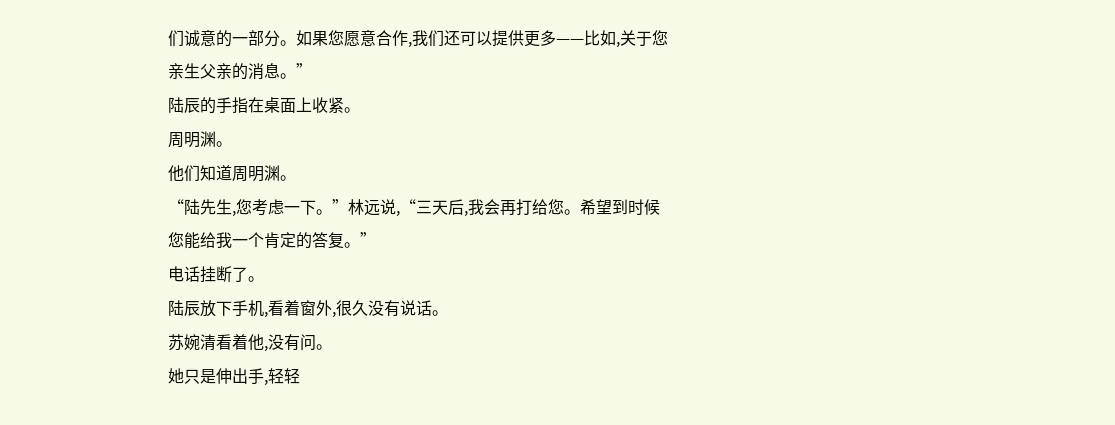们诚意的一部分。如果您愿意合作,我们还可以提供更多——比如,关于您亲生父亲的消息。”
陆辰的手指在桌面上收紧。
周明渊。
他们知道周明渊。
“陆先生,您考虑一下。”林远说,“三天后,我会再打给您。希望到时候您能给我一个肯定的答复。”
电话挂断了。
陆辰放下手机,看着窗外,很久没有说话。
苏婉清看着他,没有问。
她只是伸出手,轻轻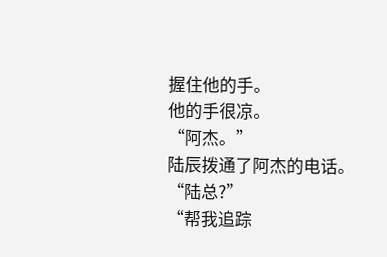握住他的手。
他的手很凉。
“阿杰。”
陆辰拨通了阿杰的电话。
“陆总?”
“帮我追踪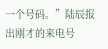一个号码。”陆辰报出刚才的来电号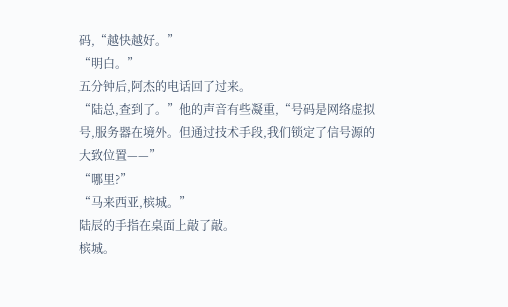码,“越快越好。”
“明白。”
五分钟后,阿杰的电话回了过来。
“陆总,查到了。”他的声音有些凝重,“号码是网络虚拟号,服务器在境外。但通过技术手段,我们锁定了信号源的大致位置——”
“哪里?”
“马来西亚,槟城。”
陆辰的手指在桌面上敲了敲。
槟城。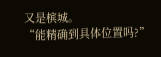又是槟城。
“能精确到具体位置吗?”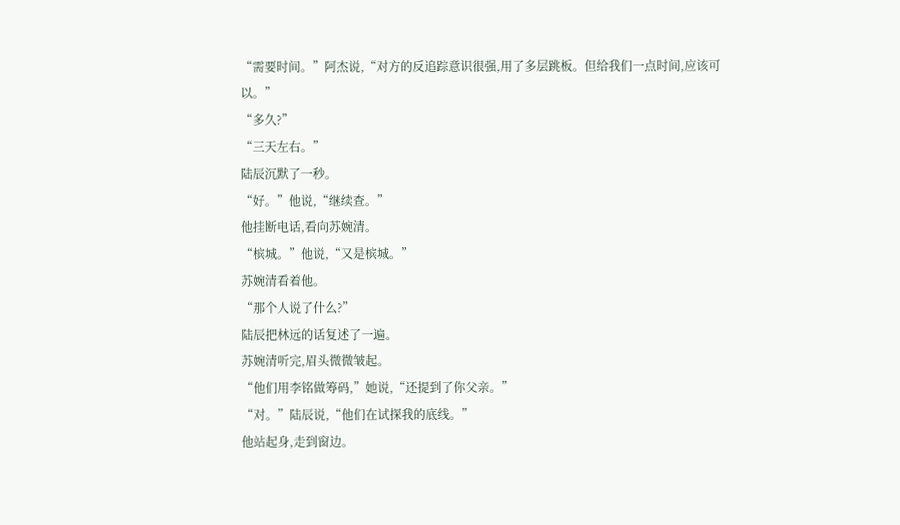“需要时间。”阿杰说,“对方的反追踪意识很强,用了多层跳板。但给我们一点时间,应该可以。”
“多久?”
“三天左右。”
陆辰沉默了一秒。
“好。”他说,“继续查。”
他挂断电话,看向苏婉清。
“槟城。”他说,“又是槟城。”
苏婉清看着他。
“那个人说了什么?”
陆辰把林远的话复述了一遍。
苏婉清听完,眉头微微皱起。
“他们用李铭做筹码,”她说,“还提到了你父亲。”
“对。”陆辰说,“他们在试探我的底线。”
他站起身,走到窗边。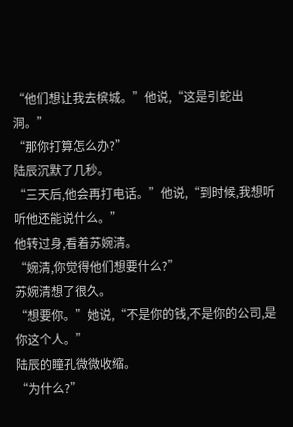“他们想让我去槟城。”他说,“这是引蛇出洞。”
“那你打算怎么办?”
陆辰沉默了几秒。
“三天后,他会再打电话。”他说,“到时候,我想听听他还能说什么。”
他转过身,看着苏婉清。
“婉清,你觉得他们想要什么?”
苏婉清想了很久。
“想要你。”她说,“不是你的钱,不是你的公司,是你这个人。”
陆辰的瞳孔微微收缩。
“为什么?”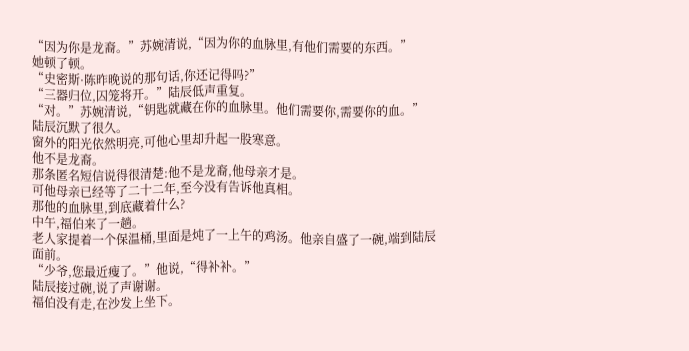“因为你是龙裔。”苏婉清说,“因为你的血脉里,有他们需要的东西。”
她顿了顿。
“史密斯·陈昨晚说的那句话,你还记得吗?”
“三器归位,囚笼将开。”陆辰低声重复。
“对。”苏婉清说,“钥匙就藏在你的血脉里。他们需要你,需要你的血。”
陆辰沉默了很久。
窗外的阳光依然明亮,可他心里却升起一股寒意。
他不是龙裔。
那条匿名短信说得很清楚:他不是龙裔,他母亲才是。
可他母亲已经等了二十二年,至今没有告诉他真相。
那他的血脉里,到底藏着什么?
中午,福伯来了一趟。
老人家提着一个保温桶,里面是炖了一上午的鸡汤。他亲自盛了一碗,端到陆辰面前。
“少爷,您最近瘦了。”他说,“得补补。”
陆辰接过碗,说了声谢谢。
福伯没有走,在沙发上坐下。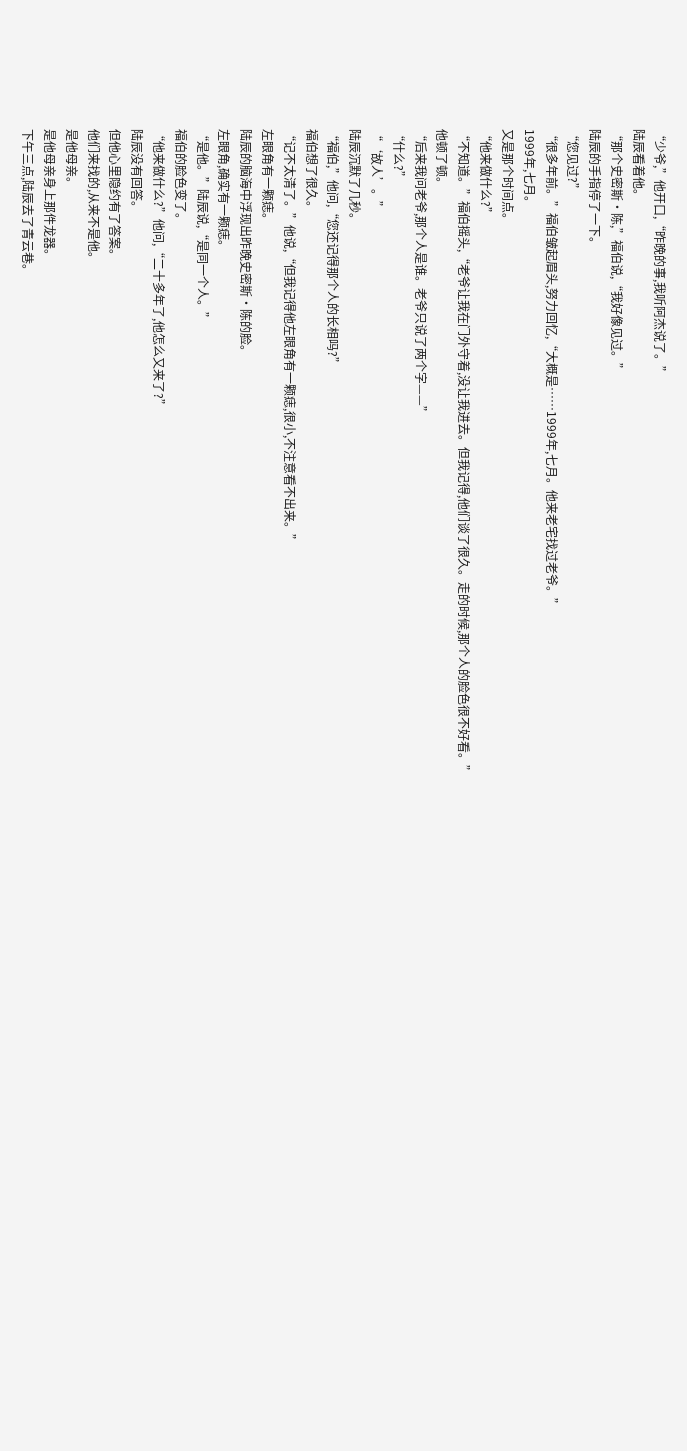“少爷,”他开口,“昨晚的事,我听阿杰说了。”
陆辰看着他。
“那个史密斯·陈,”福伯说,“我好像见过。”
陆辰的手指停了一下。
“您见过?”
“很多年前。”福伯皱起眉头,努力回忆,“大概是……1999年,七月。他来老宅找过老爷。”
1999年,七月。
又是那个时间点。
“他来做什么?”
“不知道。”福伯摇头,“老爷让我在门外守着,没让我进去。但我记得,他们谈了很久。走的时候,那个人的脸色很不好看。”
他顿了顿。
“后来我问老爷,那个人是谁。老爷只说了两个字——”
“什么?”
“‘故人’。”
陆辰沉默了几秒。
“福伯,”他问,“您还记得那个人的长相吗?”
福伯想了很久。
“记不太清了。”他说,“但我记得他左眼角有一颗痣,很小,不注意看不出来。”
左眼角有一颗痣。
陆辰的脑海中浮现出昨晚史密斯·陈的脸。
左眼角,确实有一颗痣。
“是他。”陆辰说,“是同一个人。”
福伯的脸色变了。
“他来做什么?”他问,“二十多年了,他怎么又来了?”
陆辰没有回答。
但他心里隐约有了答案。
他们来找的,从来不是他。
是他母亲。
是他母亲身上那件龙器。
下午三点,陆辰去了青云巷。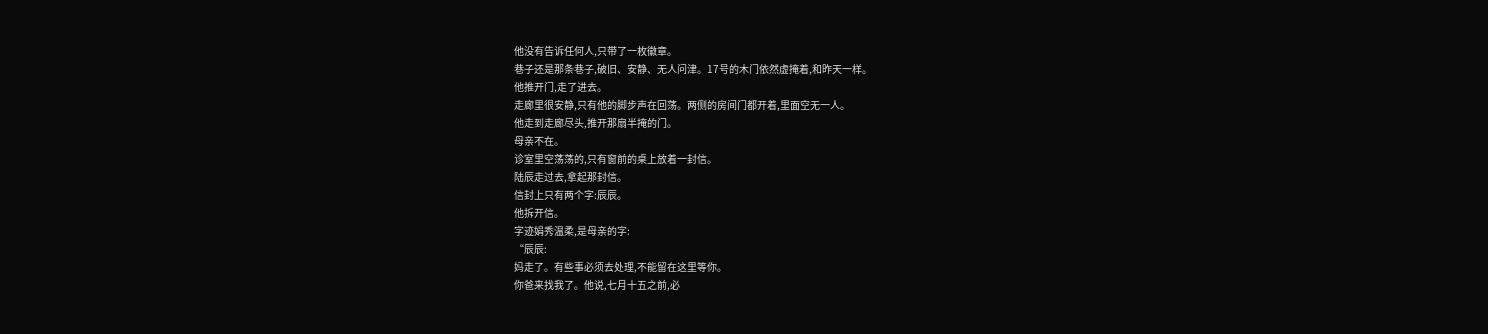他没有告诉任何人,只带了一枚徽章。
巷子还是那条巷子,破旧、安静、无人问津。17号的木门依然虚掩着,和昨天一样。
他推开门,走了进去。
走廊里很安静,只有他的脚步声在回荡。两侧的房间门都开着,里面空无一人。
他走到走廊尽头,推开那扇半掩的门。
母亲不在。
诊室里空荡荡的,只有窗前的桌上放着一封信。
陆辰走过去,拿起那封信。
信封上只有两个字:辰辰。
他拆开信。
字迹娟秀温柔,是母亲的字:
“辰辰:
妈走了。有些事必须去处理,不能留在这里等你。
你爸来找我了。他说,七月十五之前,必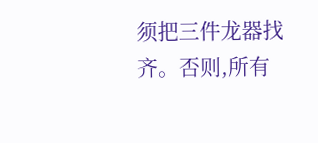须把三件龙器找齐。否则,所有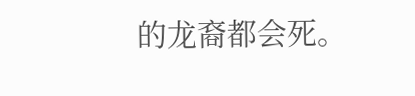的龙裔都会死。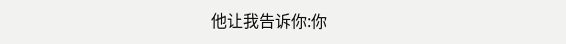他让我告诉你:你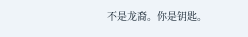不是龙裔。你是钥匙。